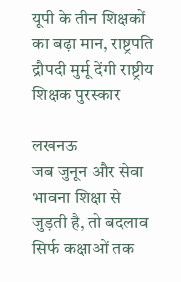यूपी के तीन शिक्षकों का बढ़ा मान, राष्ट्रपति द्रौपदी मुर्मू देंगी राष्ट्रीय शिक्षक पुरस्कार

लखनऊ
जब जुनून और सेवा भावना शिक्षा से जुड़ती है, तो बदलाव सिर्फ कक्षाओं तक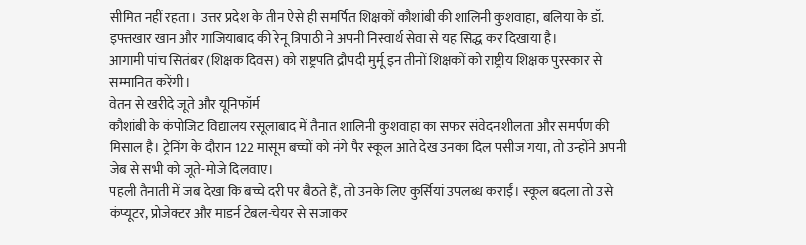सीमित नहीं रहता। उत्तर प्रदेश के तीन ऐसे ही समर्पित शिक्षकों कौशांबी की शालिनी कुशवाहा, बलिया के डॉ. इफ्तखार खान और गाजियाबाद की रेनू त्रिपाठी ने अपनी निस्वार्थ सेवा से यह सिद्ध कर दिखाया है।
आगामी पांच सितंबर (शिक्षक दिवस) को राष्ट्रपति द्रौपदी मुर्मू इन तीनों शिक्षकों को राष्ट्रीय शिक्षक पुरस्कार से सम्मानित करेंगी।
वेतन से खरीदे जूते और यूनिफॉर्म
कौशांबी के कंपोजिट विद्यालय रसूलाबाद में तैनात शालिनी कुशवाहा का सफर संवेदनशीलता और समर्पण की मिसाल है। ट्रेनिंग के दौरान 122 मासूम बच्चों को नंगे पैर स्कूल आते देख उनका दिल पसीज गया, तो उन्होंने अपनी जेब से सभी को जूते-मोजे दिलवाए।
पहली तैनाती में जब देखा कि बच्चे दरी पर बैठते हैं, तो उनके लिए कुर्सियां उपलब्ध कराईं। स्कूल बदला तो उसे कंप्यूटर, प्रोजेक्टर और माडर्न टेबल-चेयर से सजाकर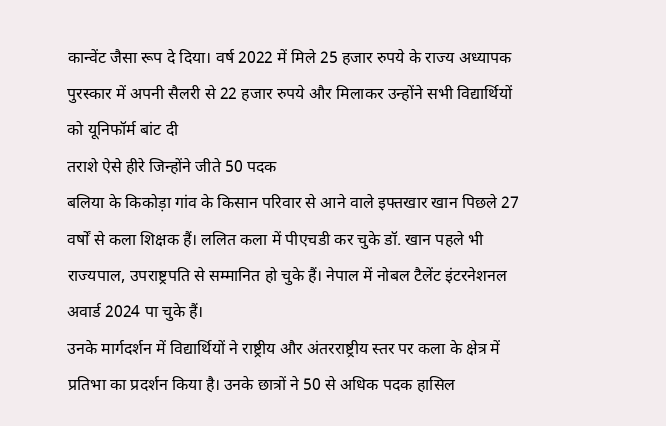कान्वेंट जैसा रूप दे दिया। वर्ष 2022 में मिले 25 हजार रुपये के राज्य अध्यापक पुरस्कार में अपनी सैलरी से 22 हजार रुपये और मिलाकर उन्होंने सभी विद्यार्थियों को यूनिफॉर्म बांट दी
तराशे ऐसे हीरे जिन्होंने जीते 50 पदक
बलिया के किकोड़ा गांव के किसान परिवार से आने वाले इफ्तखार खान पिछले 27 वर्षों से कला शिक्षक हैं। ललित कला में पीएचडी कर चुके डॉ. खान पहले भी राज्यपाल, उपराष्ट्रपति से सम्मानित हो चुके हैं। नेपाल में नोबल टैलेंट इंटरनेशनल अवार्ड 2024 पा चुके हैं।
उनके मार्गदर्शन में विद्यार्थियों ने राष्ट्रीय और अंतरराष्ट्रीय स्तर पर कला के क्षेत्र में प्रतिभा का प्रदर्शन किया है। उनके छात्रों ने 50 से अधिक पदक हासिल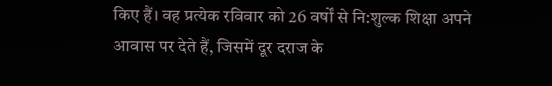किए हैं। वह प्रत्येक रविवार को 26 वर्षों से नि:शुल्क शिक्षा अपने आवास पर देते हैं, जिसमें दूर दराज के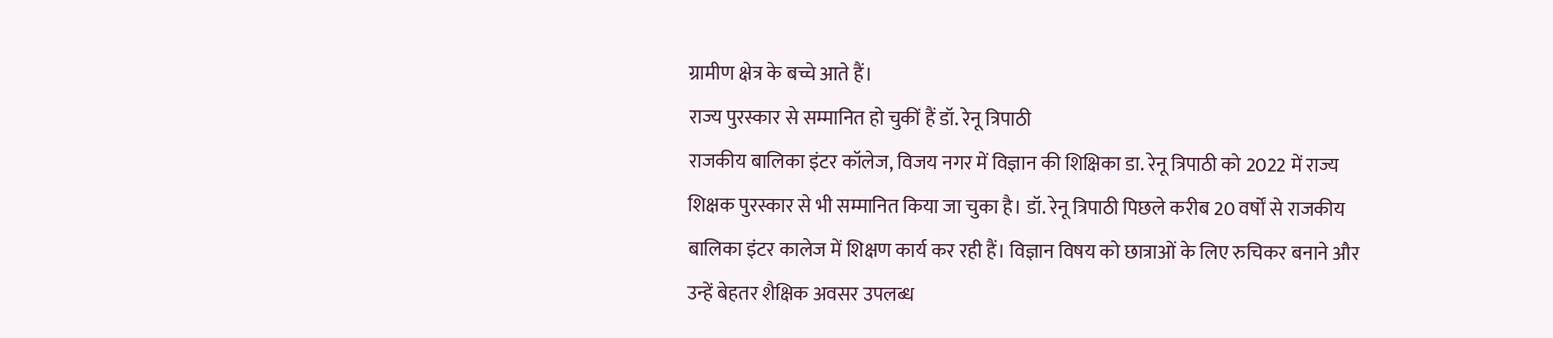ग्रामीण क्षेत्र के बच्चे आते हैं।
राज्य पुरस्कार से सम्मानित हो चुकीं हैं डॉ. रेनू त्रिपाठी
राजकीय बालिका इंटर कॉलेज, विजय नगर में विज्ञान की शिक्षिका डा. रेनू त्रिपाठी को 2022 में राज्य शिक्षक पुरस्कार से भी सम्मानित किया जा चुका है। डॉ. रेनू त्रिपाठी पिछले करीब 20 वर्षों से राजकीय बालिका इंटर कालेज में शिक्षण कार्य कर रही हैं। विज्ञान विषय को छात्राओं के लिए रुचिकर बनाने और उन्हें बेहतर शैक्षिक अवसर उपलब्ध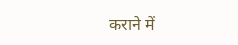कराने में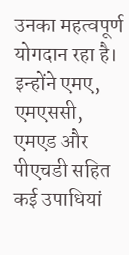उनका महत्वपूर्ण योगदान रहा है। इन्होंने एमए, एमएससी, एमएड और पीएचडी सहित कई उपाधियां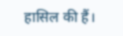हासिल की हैं।